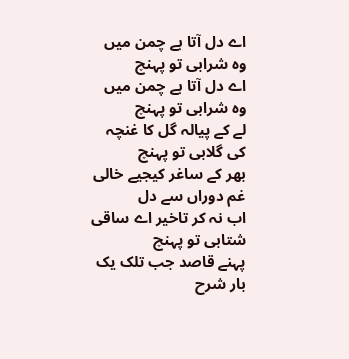اے دل آتا ہے چمن میں وہ شرابی تو پہنچ
اے دل آتا ہے چمن میں وہ شرابی تو پہنچ
لے کے پیالہ گل کا غنچہ کی گلابی تو پہنچ
بھر کے ساغر کیجیے خالی غم دوراں سے دل
اب نہ کر تاخیر اے ساقی شتابی تو پہنچ
پہنے قاصد جب تلک یک بار شرح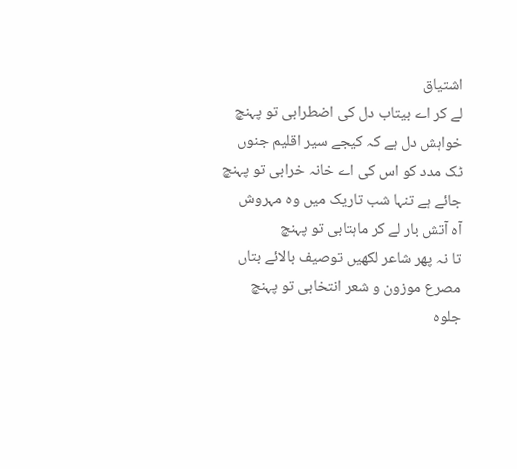اشتیاق
لے کر اے بیتاب دل کی اضطرابی تو پہنچ
خواہش دل ہے کہ کیجے سیر اقلیم جنوں
ٹک مدد کو اس کی اے خانہ خرابی تو پہنچ
جائے ہے تنہا شب تاریک میں وہ مہروش
آہ آتش بار لے کر ماہتابی تو پہنچ
تا نہ پھر شاعر لکھیں توصیف بالائے بتاں
مصرع موزون و شعر انتخابی تو پہنچ
جلوہ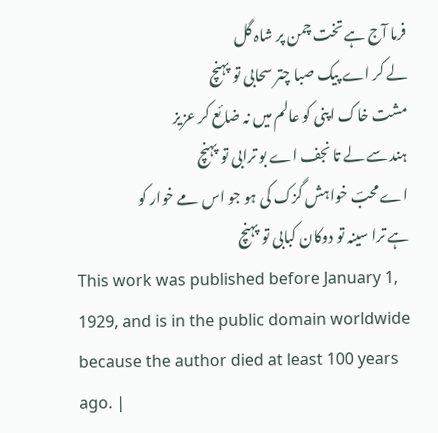فرما آج ہے تخت چمن پر شاہ گل
لے کر اے پیک صبا چتر سحابی تو پہنچ
مشت خاک اپنی کو عالم میں نہ ضائع کر عزیز
ہند سے لے تا نجف اے بو ترابی تو پہنچ
اے محبؔ خواہش گزک کی ہو جو اس مے خوار کو
ہے ترا سینہ تو دوکان کبابی تو پہنچ
This work was published before January 1, 1929, and is in the public domain worldwide because the author died at least 100 years ago. |